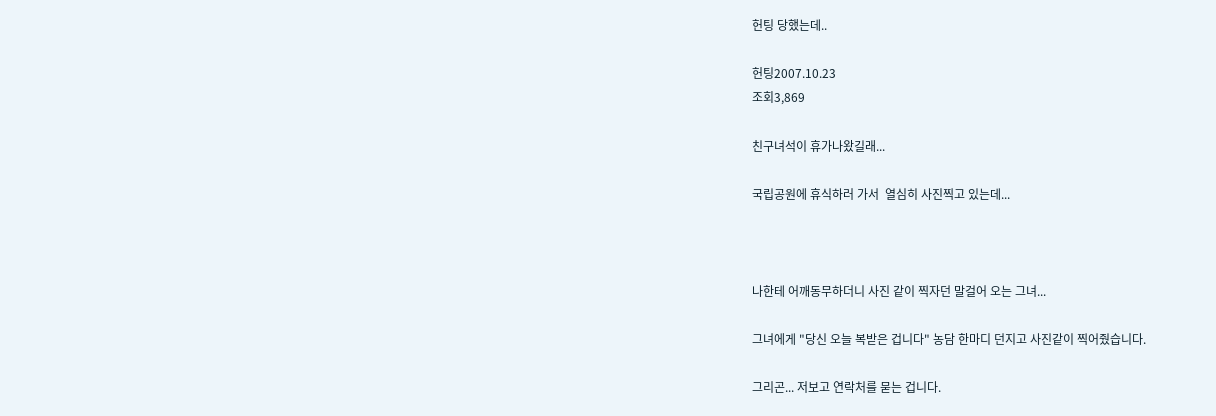헌팅 당했는데..

헌팅2007.10.23
조회3,869

친구녀석이 휴가나왔길래...

국립공원에 휴식하러 가서  열심히 사진찍고 있는데...



나한테 어깨동무하더니 사진 같이 찍자던 말걸어 오는 그녀...

그녀에게 "당신 오늘 복받은 겁니다" 농담 한마디 던지고 사진같이 찍어줬습니다.

그리곤... 저보고 연락처를 묻는 겁니다.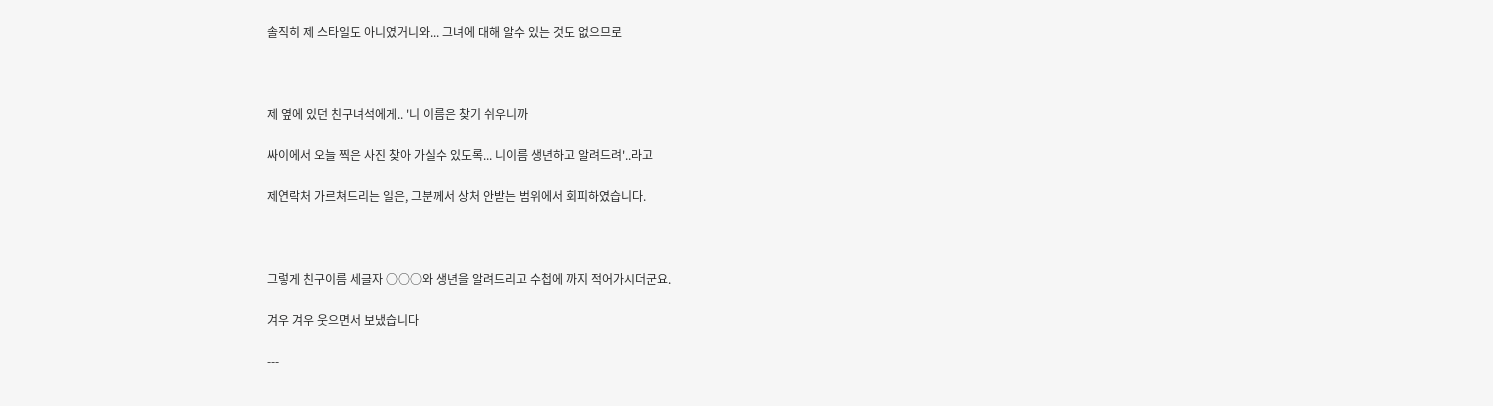솔직히 제 스타일도 아니였거니와... 그녀에 대해 알수 있는 것도 없으므로



제 옆에 있던 친구녀석에게.. '니 이름은 찾기 쉬우니까

싸이에서 오늘 찍은 사진 찾아 가실수 있도록... 니이름 생년하고 알려드려'..라고

제연락처 가르쳐드리는 일은, 그분께서 상처 안받는 범위에서 회피하였습니다.



그렇게 친구이름 세글자 ○○○와 생년을 알려드리고 수첩에 까지 적어가시더군요.

겨우 겨우 웃으면서 보냈습니다

---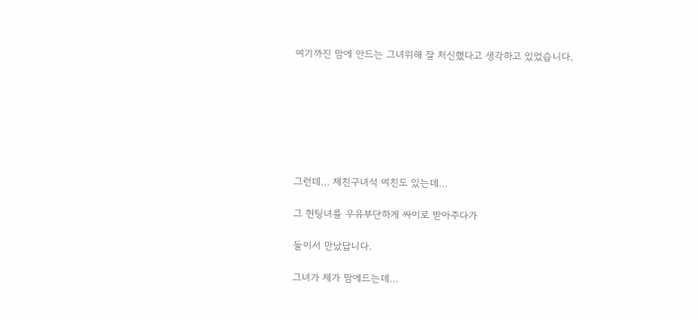여기까진 맘에 안드는 그녀위해 잘 처신했다고 생각하고 있었습니다.







그런데... 제친구녀석 여친도 있는데...

그 헌팅녀를 우유부단하게 싸이로 받아주다가

둘이서 만났답니다.

그녀가 제가 맘에드는데...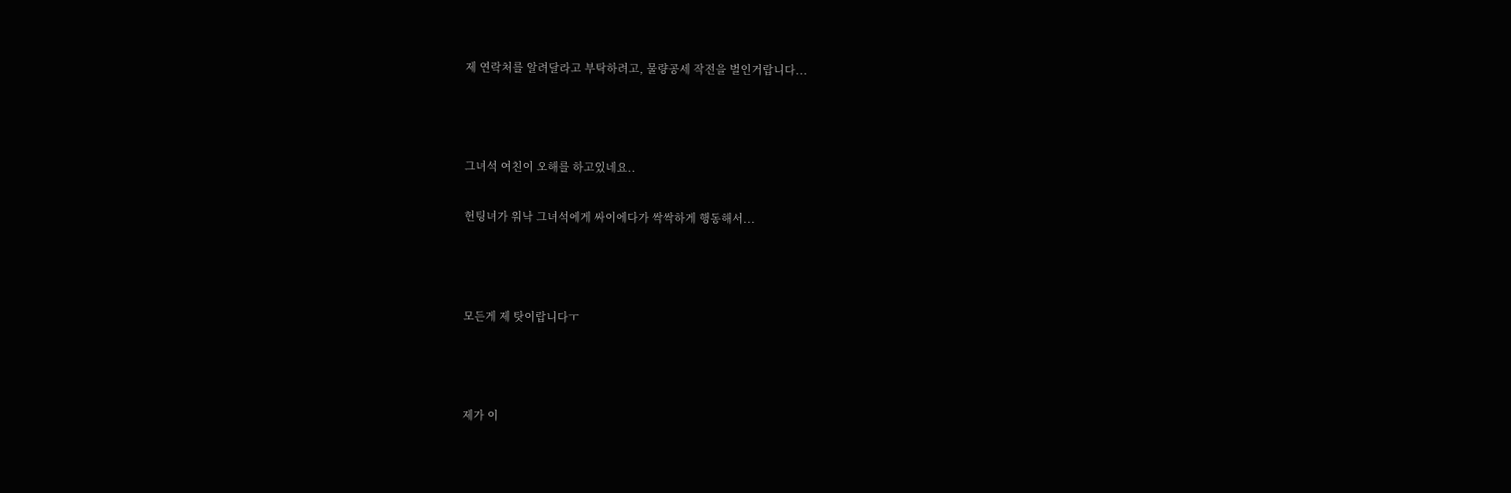제 연락처를 알려달라고 부탁하려고, 물량공세 작전을 벌인거랍니다...



그녀석 여친이 오해를 하고있네요..

헌팅녀가 워낙 그녀석에게 싸이에다가 싹싹하게 행동해서...



모든게 제 탓이랍니다ㅜ



제가 이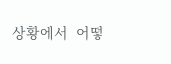상황에서  어떻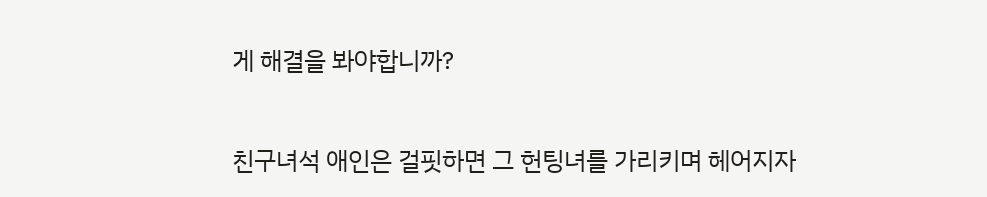게 해결을 봐야합니까?

친구녀석 애인은 걸핏하면 그 헌팅녀를 가리키며 헤어지자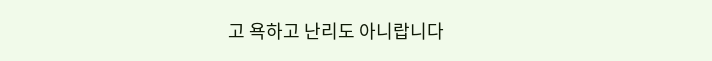고 욕하고 난리도 아니랍니다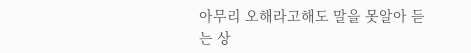아무리 오해라고해도 말을 못알아 듣는 상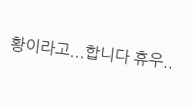황이라고...합니다 휴우..